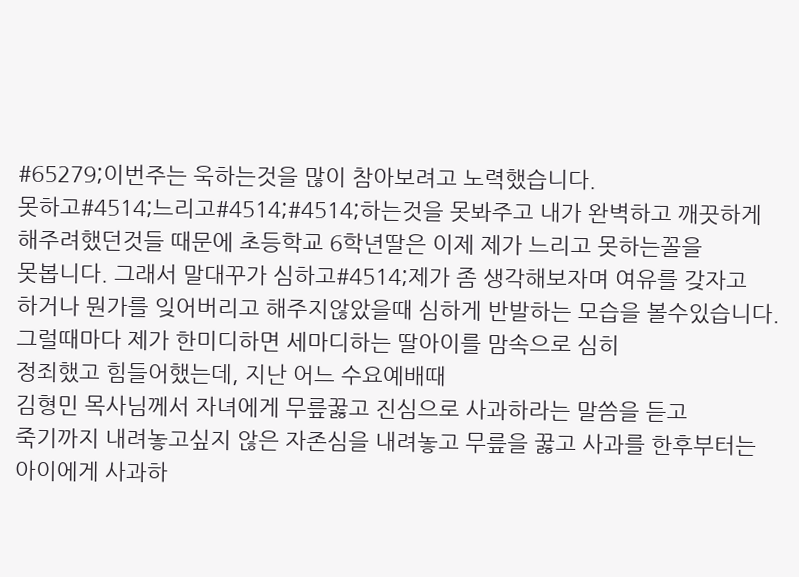#65279;이번주는 욱하는것을 많이 참아보려고 노력했습니다.
못하고#4514;느리고#4514;#4514;하는것을 못봐주고 내가 완벽하고 깨끗하게
해주려했던것들 때문에 초등학교 6학년딸은 이제 제가 느리고 못하는꼴을
못봅니다. 그래서 말대꾸가 심하고#4514;제가 좀 생각해보자며 여유를 갖자고
하거나 뭔가를 잊어버리고 해주지않았을때 심하게 반발하는 모습을 볼수있습니다.
그럴때마다 제가 한미디하면 세마디하는 딸아이를 맘속으로 심히
정죄했고 힘들어했는데, 지난 어느 수요예배때
김형민 목사님께서 자녀에게 무릎꿇고 진심으로 사과하라는 말씀을 듣고
죽기까지 내려놓고싶지 않은 자존심을 내려놓고 무릎을 꿇고 사과를 한후부터는
아이에게 사과하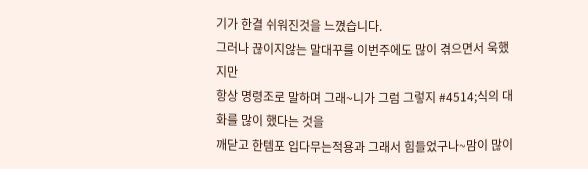기가 한결 쉬워진것을 느꼈습니다.
그러나 끊이지않는 말대꾸를 이번주에도 많이 겪으면서 욱했지만
항상 명령조로 말하며 그래~니가 그럼 그렇지 #4514;식의 대화를 많이 했다는 것을
깨닫고 한템포 입다무는적용과 그래서 힘들었구나~맘이 많이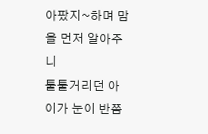아팠지~하며 맘을 먼저 알아주니
툴툴거리던 아이가 눈이 반쯤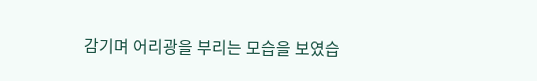감기며 어리광을 부리는 모습을 보였습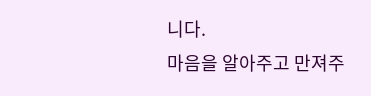니다.
마음을 알아주고 만져주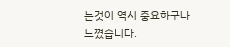는것이 역시 중요하구나 느꼈습니다.